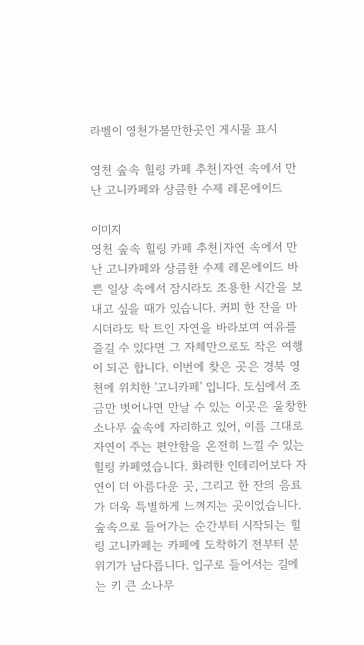라벨이 영천가볼만한곳인 게시물 표시

영천 숲속 힐링 카페 추천|자연 속에서 만난 고니카페와 상큼한 수제 레몬에이드

이미지
영천 숲속 힐링 카페 추천|자연 속에서 만난 고니카페와 상큼한 수제 레몬에이드 바쁜 일상 속에서 잠시라도 조용한 시간을 보내고 싶을 때가 있습니다. 커피 한 잔을 마시더라도 탁 트인 자연을 바라보며 여유를 즐길 수 있다면 그 자체만으로도 작은 여행이 되곤 합니다. 이번에 찾은 곳은 경북 영천에 위치한 '고니카페' 입니다. 도심에서 조금만 벗어나면 만날 수 있는 이곳은 울창한 소나무 숲속에 자리하고 있어, 이름 그대로 자연이 주는 편안함을 온전히 느낄 수 있는 힐링 카페였습니다. 화려한 인테리어보다 자연이 더 아름다운 곳, 그리고 한 잔의 음료가 더욱 특별하게 느껴지는 곳이었습니다. 숲속으로 들어가는 순간부터 시작되는 힐링 고니카페는 카페에 도착하기 전부터 분위기가 남다릅니다. 입구로 들어서는 길에는 키 큰 소나무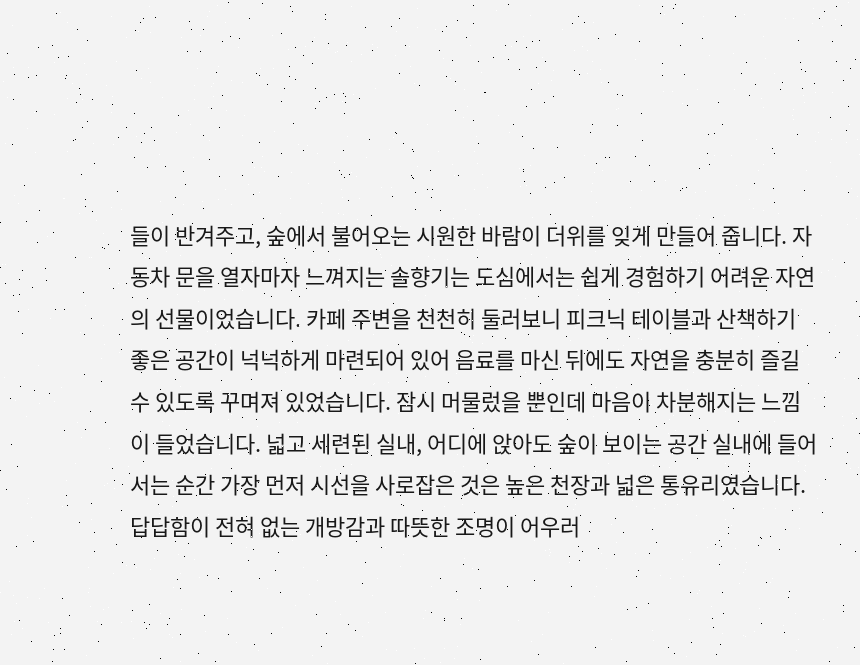들이 반겨주고, 숲에서 불어오는 시원한 바람이 더위를 잊게 만들어 줍니다. 자동차 문을 열자마자 느껴지는 솔향기는 도심에서는 쉽게 경험하기 어려운 자연의 선물이었습니다. 카페 주변을 천천히 둘러보니 피크닉 테이블과 산책하기 좋은 공간이 넉넉하게 마련되어 있어 음료를 마신 뒤에도 자연을 충분히 즐길 수 있도록 꾸며져 있었습니다. 잠시 머물렀을 뿐인데 마음이 차분해지는 느낌이 들었습니다. 넓고 세련된 실내, 어디에 앉아도 숲이 보이는 공간 실내에 들어서는 순간 가장 먼저 시선을 사로잡은 것은 높은 천장과 넓은 통유리였습니다. 답답함이 전혀 없는 개방감과 따뜻한 조명이 어우러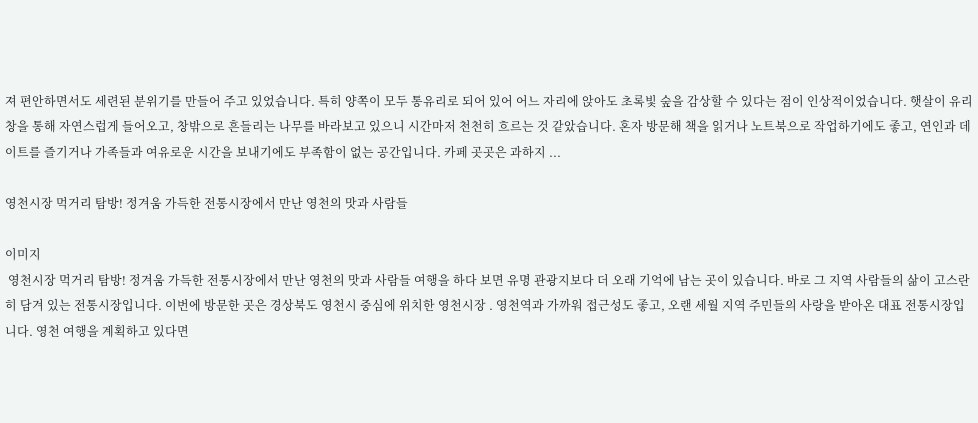져 편안하면서도 세련된 분위기를 만들어 주고 있었습니다. 특히 양쪽이 모두 통유리로 되어 있어 어느 자리에 앉아도 초록빛 숲을 감상할 수 있다는 점이 인상적이었습니다. 햇살이 유리창을 통해 자연스럽게 들어오고, 창밖으로 흔들리는 나무를 바라보고 있으니 시간마저 천천히 흐르는 것 같았습니다. 혼자 방문해 책을 읽거나 노트북으로 작업하기에도 좋고, 연인과 데이트를 즐기거나 가족들과 여유로운 시간을 보내기에도 부족함이 없는 공간입니다. 카페 곳곳은 과하지 ...

영천시장 먹거리 탐방! 정겨움 가득한 전통시장에서 만난 영천의 맛과 사람들

이미지
 영천시장 먹거리 탐방! 정겨움 가득한 전통시장에서 만난 영천의 맛과 사람들 여행을 하다 보면 유명 관광지보다 더 오래 기억에 남는 곳이 있습니다. 바로 그 지역 사람들의 삶이 고스란히 담겨 있는 전통시장입니다. 이번에 방문한 곳은 경상북도 영천시 중심에 위치한 영천시장 . 영천역과 가까워 접근성도 좋고, 오랜 세월 지역 주민들의 사랑을 받아온 대표 전통시장입니다. 영천 여행을 계획하고 있다면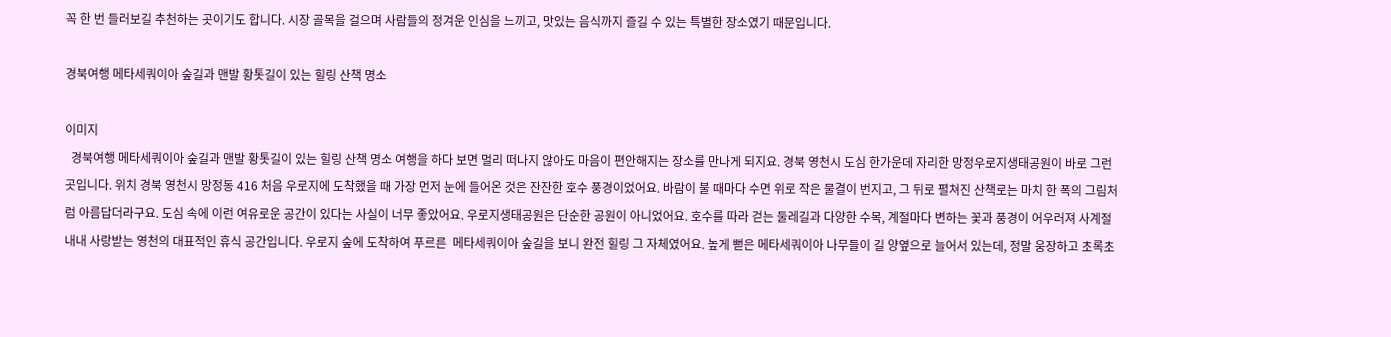꼭 한 번 들러보길 추천하는 곳이기도 합니다. 시장 골목을 걸으며 사람들의 정겨운 인심을 느끼고, 맛있는 음식까지 즐길 수 있는 특별한 장소였기 때문입니다.

경북여행 메타세쿼이아 숲길과 맨발 황톳길이 있는 힐링 산책 명소

이미지
  경북여행 메타세쿼이아 숲길과 맨발 황톳길이 있는 힐링 산책 명소 여행을 하다 보면 멀리 떠나지 않아도 마음이 편안해지는 장소를 만나게 되지요. 경북 영천시 도심 한가운데 자리한 망정우로지생태공원이 바로 그런 곳입니다. 위치 경북 영천시 망정동 416 처음 우로지에 도착했을 때 가장 먼저 눈에 들어온 것은 잔잔한 호수 풍경이었어요. 바람이 불 때마다 수면 위로 작은 물결이 번지고, 그 뒤로 펼쳐진 산책로는 마치 한 폭의 그림처럼 아름답더라구요. 도심 속에 이런 여유로운 공간이 있다는 사실이 너무 좋았어요. 우로지생태공원은 단순한 공원이 아니었어요. 호수를 따라 걷는 둘레길과 다양한 수목, 계절마다 변하는 꽃과 풍경이 어우러져 사계절 내내 사랑받는 영천의 대표적인 휴식 공간입니다. 우로지 숲에 도착하여 푸르른  메타세쿼이아 숲길을 보니 완전 힐링 그 자체였어요. 높게 뻗은 메타세쿼이아 나무들이 길 양옆으로 늘어서 있는데, 정말 웅장하고 초록초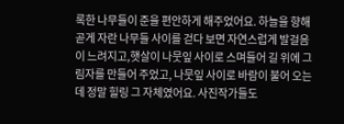록한 나무들이 준을 편안하게 해주었어요. 하늘을 향해 곧게 자란 나무들 사이를 걷다 보면 자연스럽게 발걸음이 느려지고,햇살이 나뭇잎 사이로 스며들어 길 위에 그림자를 만들어 주었고, 나뭇잎 사이로 바람이 불어 오는데 정말 힐링 그 자체였어요. 사진작가들도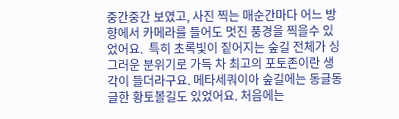중간중간 보였고, 사진 찍는 매순간마다 어느 방향에서 카메라를 들어도 멋진 풍경을 찍을수 있었어요.  특히 초록빛이 짙어지는 숲길 전체가 싱그러운 분위기로 가득 차 최고의 포토존이란 생각이 들더라구요. 메타세쿼이아 숲길에는 동글동글한 황토볼길도 있었어요. 처음에는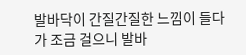발바닥이 간질간질한 느낌이 들다가 조금 걸으니 발바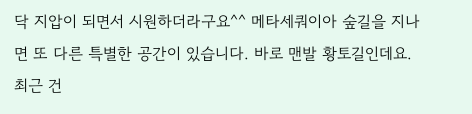닥 지압이 되면서 시원하더라구요^^ 메타세쿼이아 숲길을 지나면 또 다른 특별한 공간이 있습니다. 바로 맨발 황토길인데요. 최근 건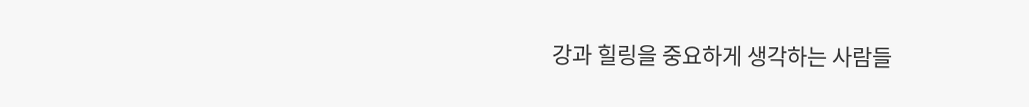강과 힐링을 중요하게 생각하는 사람들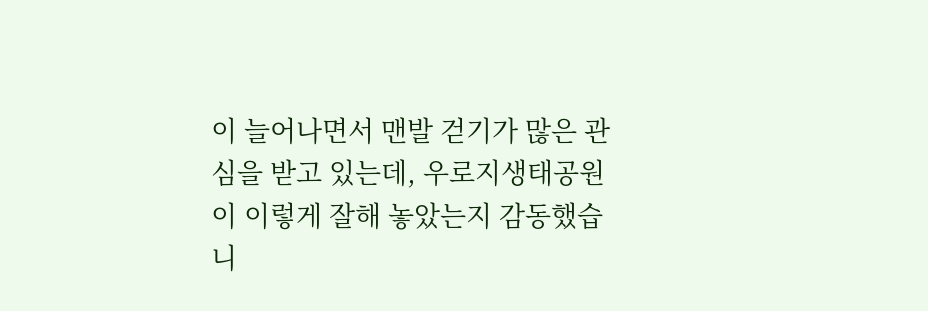이 늘어나면서 맨발 걷기가 많은 관심을 받고 있는데, 우로지생태공원이 이렇게 잘해 놓았는지 감동했습니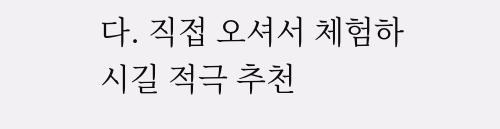다. 직접 오셔서 체험하시길 적극 추천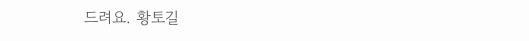드려요. 황토길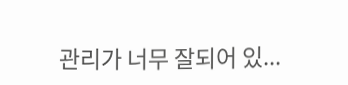관리가 너무 잘되어 있...